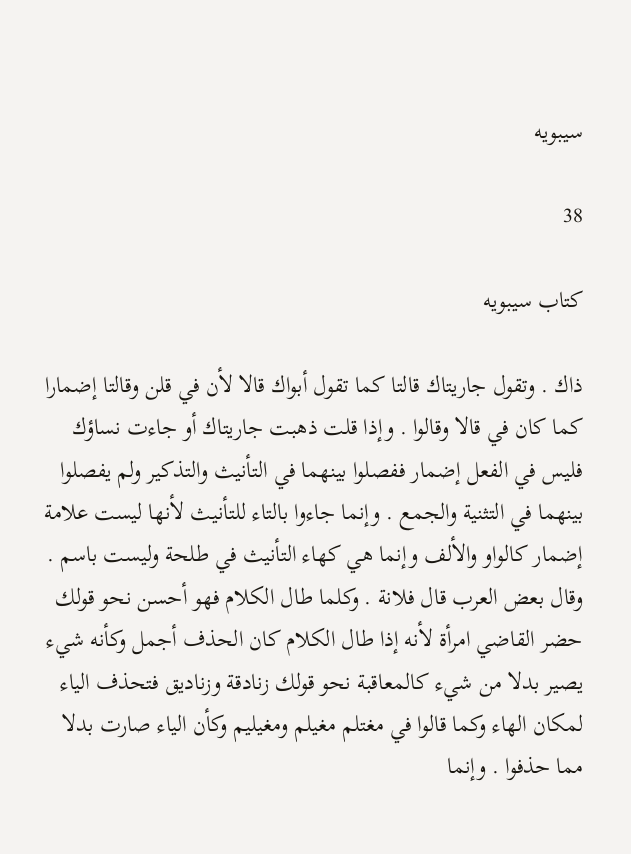سيبويه

38

كتاب سيبويه

ذاك . وتقول جاريتاك قالتا كما تقول أبواك قالا لأن في قلن وقالتا إضمارا كما كان في قالا وقالوا . وإذا قلت ذهبت جاريتاك أو جاءت نساؤك فليس في الفعل إضمار ففصلوا بينهما في التأنيث والتذكير ولم يفصلوا بينهما في التثنية والجمع . وإنما جاءوا بالتاء للتأنيث لأنها ليست علامة إضمار كالواو والألف وإنما هي كهاء التأنيث في طلحة وليست باسم . وقال بعض العرب قال فلانة . وكلما طال الكلام فهو أحسن نحو قولك حضر القاضي امرأة لأنه إذا طال الكلام كان الحذف أجمل وكأنه شيء يصير بدلا من شيء كالمعاقبة نحو قولك زنادقة وزناديق فتحذف الياء لمكان الهاء وكما قالوا في مغتلم مغيلم ومغيليم وكأن الياء صارت بدلا مما حذفوا . وإنما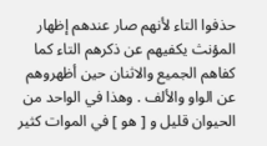حذفوا التاء لأنهم صار عندهم إظهار المؤنث يكفيهم عن ذكرهم التاء كما كفاهم الجميع والاثنان حين أظهروهم عن الواو والألف . وهذا في الواحد من الحيوان قليل و [ هو ] في الموات كثير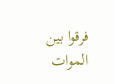فرقوا بين الموات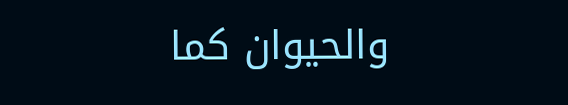والحيوان كما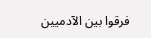فرقوا بين الآدميين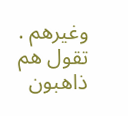وغيرهم . تقول هم ذاهبون